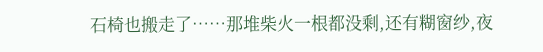石椅也搬走了……那堆柴火一根都没剩,还有糊窗纱,夜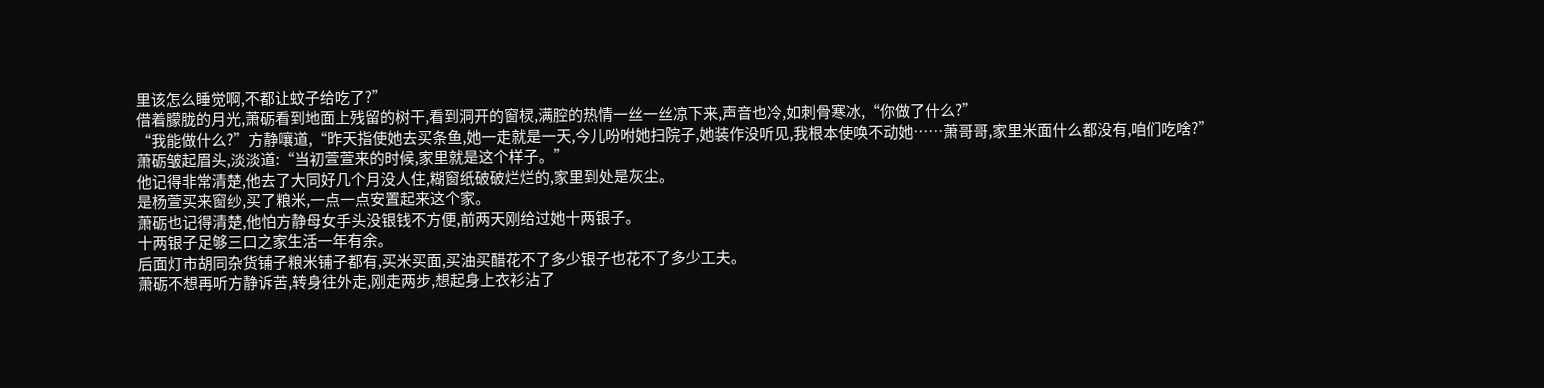里该怎么睡觉啊,不都让蚊子给吃了?”
借着朦胧的月光,萧砺看到地面上残留的树干,看到洞开的窗棂,满腔的热情一丝一丝凉下来,声音也冷,如刺骨寒冰,“你做了什么?”
“我能做什么?”方静嚷道,“昨天指使她去买条鱼,她一走就是一天,今儿吩咐她扫院子,她装作没听见,我根本使唤不动她……萧哥哥,家里米面什么都没有,咱们吃啥?”
萧砺皱起眉头,淡淡道:“当初萱萱来的时候,家里就是这个样子。”
他记得非常清楚,他去了大同好几个月没人住,糊窗纸破破烂烂的,家里到处是灰尘。
是杨萱买来窗纱,买了粮米,一点一点安置起来这个家。
萧砺也记得清楚,他怕方静母女手头没银钱不方便,前两天刚给过她十两银子。
十两银子足够三口之家生活一年有余。
后面灯市胡同杂货铺子粮米铺子都有,买米买面,买油买醋花不了多少银子也花不了多少工夫。
萧砺不想再听方静诉苦,转身往外走,刚走两步,想起身上衣衫沾了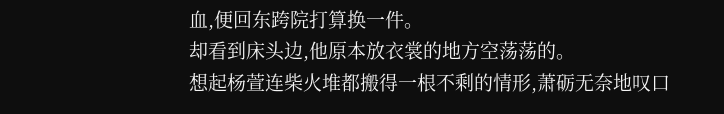血,便回东跨院打算换一件。
却看到床头边,他原本放衣裳的地方空荡荡的。
想起杨萱连柴火堆都搬得一根不剩的情形,萧砺无奈地叹口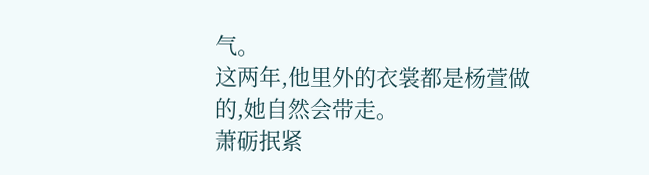气。
这两年,他里外的衣裳都是杨萱做的,她自然会带走。
萧砺抿紧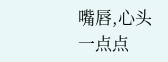嘴唇,心头一点点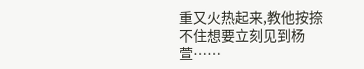重又火热起来,教他按捺不住想要立刻见到杨萱……